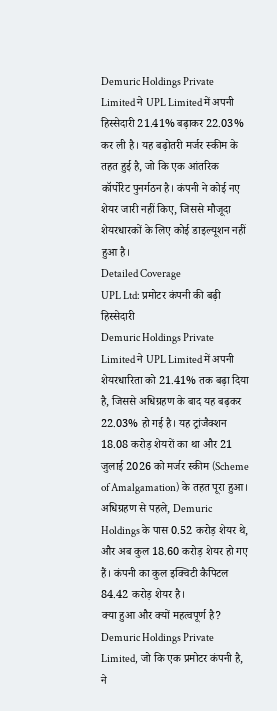Demuric Holdings Private Limited ने UPL Limited में अपनी हिस्सेदारी 21.41% बढ़ाकर 22.03% कर ली है। यह बढ़ोतरी मर्जर स्कीम के तहत हुई है, जो कि एक आंतरिक कॉर्पोरेट पुनर्गठन है। कंपनी ने कोई नए शेयर जारी नहीं किए, जिससे मौजूदा शेयरधारकों के लिए कोई डाइल्यूशन नहीं हुआ है।
Detailed Coverage
UPL Ltd: प्रमोटर कंपनी की बढ़ी हिस्सेदारी
Demuric Holdings Private Limited ने UPL Limited में अपनी शेयरधारिता को 21.41% तक बढ़ा दिया है, जिससे अधिग्रहण के बाद यह बढ़कर 22.03% हो गई है। यह ट्रांजैक्शन 18.08 करोड़ शेयरों का था और 21 जुलाई 2026 को मर्जर स्कीम (Scheme of Amalgamation) के तहत पूरा हुआ। अधिग्रहण से पहले, Demuric Holdings के पास 0.52 करोड़ शेयर थे, और अब कुल 18.60 करोड़ शेयर हो गए हैं। कंपनी का कुल इक्विटी कैपिटल 84.42 करोड़ शेयर है।
क्या हुआ और क्यों महत्वपूर्ण है?
Demuric Holdings Private Limited, जो कि एक प्रमोटर कंपनी है, ने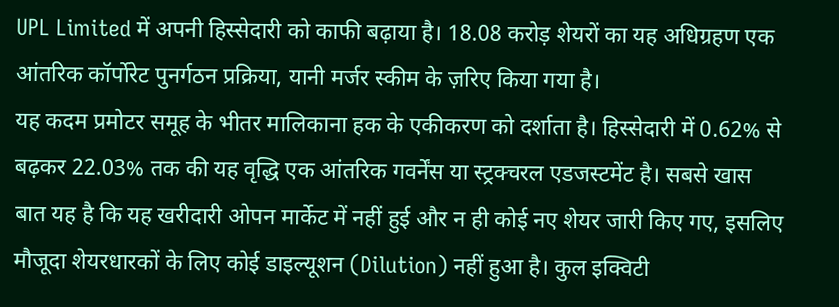UPL Limited में अपनी हिस्सेदारी को काफी बढ़ाया है। 18.08 करोड़ शेयरों का यह अधिग्रहण एक आंतरिक कॉर्पोरेट पुनर्गठन प्रक्रिया, यानी मर्जर स्कीम के ज़रिए किया गया है।
यह कदम प्रमोटर समूह के भीतर मालिकाना हक के एकीकरण को दर्शाता है। हिस्सेदारी में 0.62% से बढ़कर 22.03% तक की यह वृद्धि एक आंतरिक गवर्नेंस या स्ट्रक्चरल एडजस्टमेंट है। सबसे खास बात यह है कि यह खरीदारी ओपन मार्केट में नहीं हुई और न ही कोई नए शेयर जारी किए गए, इसलिए मौजूदा शेयरधारकों के लिए कोई डाइल्यूशन (Dilution) नहीं हुआ है। कुल इक्विटी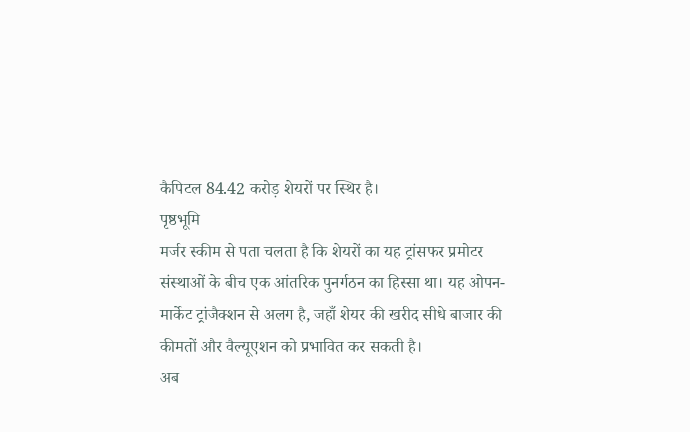कैपिटल 84.42 करोड़ शेयरों पर स्थिर है।
पृष्ठभूमि
मर्जर स्कीम से पता चलता है कि शेयरों का यह ट्रांसफर प्रमोटर संस्थाओं के बीच एक आंतरिक पुनर्गठन का हिस्सा था। यह ओपन-मार्केट ट्रांजैक्शन से अलग है, जहाँ शेयर की खरीद सीधे बाजार की कीमतों और वैल्यूएशन को प्रभावित कर सकती है।
अब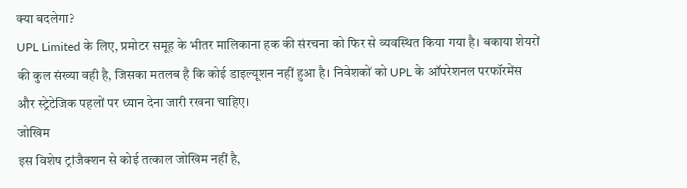क्या बदलेगा?
UPL Limited के लिए, प्रमोटर समूह के भीतर मालिकाना हक की संरचना को फिर से व्यवस्थित किया गया है। बकाया शेयरों की कुल संख्या वही है, जिसका मतलब है कि कोई डाइल्यूशन नहीं हुआ है। निवेशकों को UPL के ऑपरेशनल परफॉरमेंस और स्ट्रेटेजिक पहलों पर ध्यान देना जारी रखना चाहिए।
जोखिम
इस विशेष ट्रांजैक्शन से कोई तत्काल जोखिम नहीं है,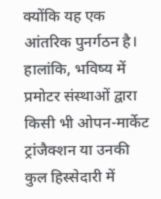क्योंकि यह एक आंतरिक पुनर्गठन है। हालांकि, भविष्य में प्रमोटर संस्थाओं द्वारा किसी भी ओपन-मार्केट ट्रांजैक्शन या उनकी कुल हिस्सेदारी में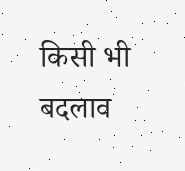किसी भी बदलाव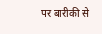पर बारीकी से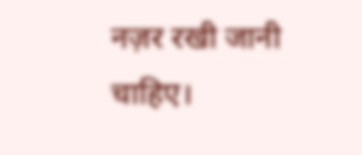नज़र रखी जानी चाहिए।